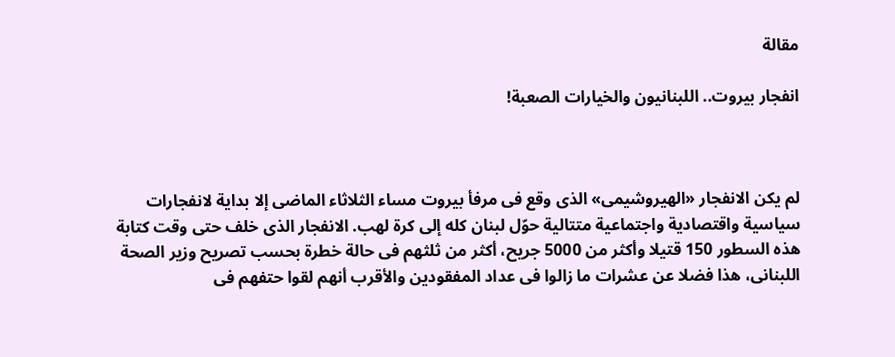مقالة

انفجار بيروت.. اللبنانيون والخيارات الصعبة!



لم يكن الانفجار «الهيروشيمى» الذى وقع فى مرفأ بيروت مساء الثلاثاء الماضى إلا بداية لانفجارات سياسية واقتصادية واجتماعية متتالية حوّل لبنان كله إلى كرة لهب. الانفجار الذى خلف حتى وقت كتابة هذه السطور 150 قتيلا وأكثر من 5000 جريح، أكثر من ثلثهم فى حالة خطرة بحسب تصريح وزير الصحة اللبنانى، هذا فضلا عن عشرات ما زالوا فى عداد المفقودين والأقرب أنهم لقوا حتفهم فى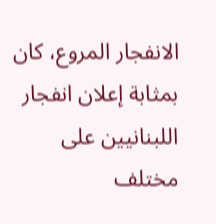الانفجار المروع، كان بمثابة إعلان انفجار اللبنانيين على مختلف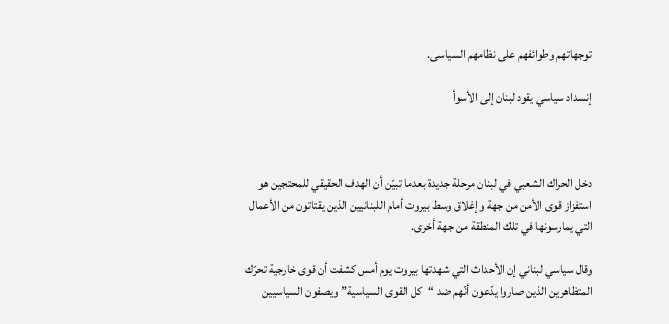توجهاتهم وطوائفهم على نظامهم السياسى.

إنسداد سياسي يقود لبنان إلى الأسوأ



دخل الحراك الشعبي في لبنان مرحلة جديدة بعدما تبيّن أن الهدف الحقيقي للمحتجين هو استفزاز قوى الأمن من جهة وإغلاق وسط بيروت أمام اللبنانيين الذين يقتاتون من الأعمال التي يمارسونها في تلك المنطقة من جهة أخرى.

وقال سياسي لبناني إن الأحداث التي شهدتها بيروت يوم أمس كشفت أن قوى خارجية تحرّك المتظاهرين الذين صاروا يدّعون أنّهم ضد “كل القوى السياسية” ويصفون السياسيين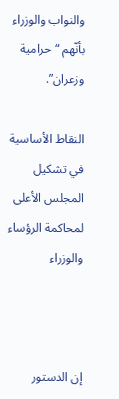والنواب والوزراء بأنّهم “حرامية وزعران”.

النقاط الأساسية في تشكيل المجلس الأعلى لمحاكمة الرؤساء والوزراء



إن الدستور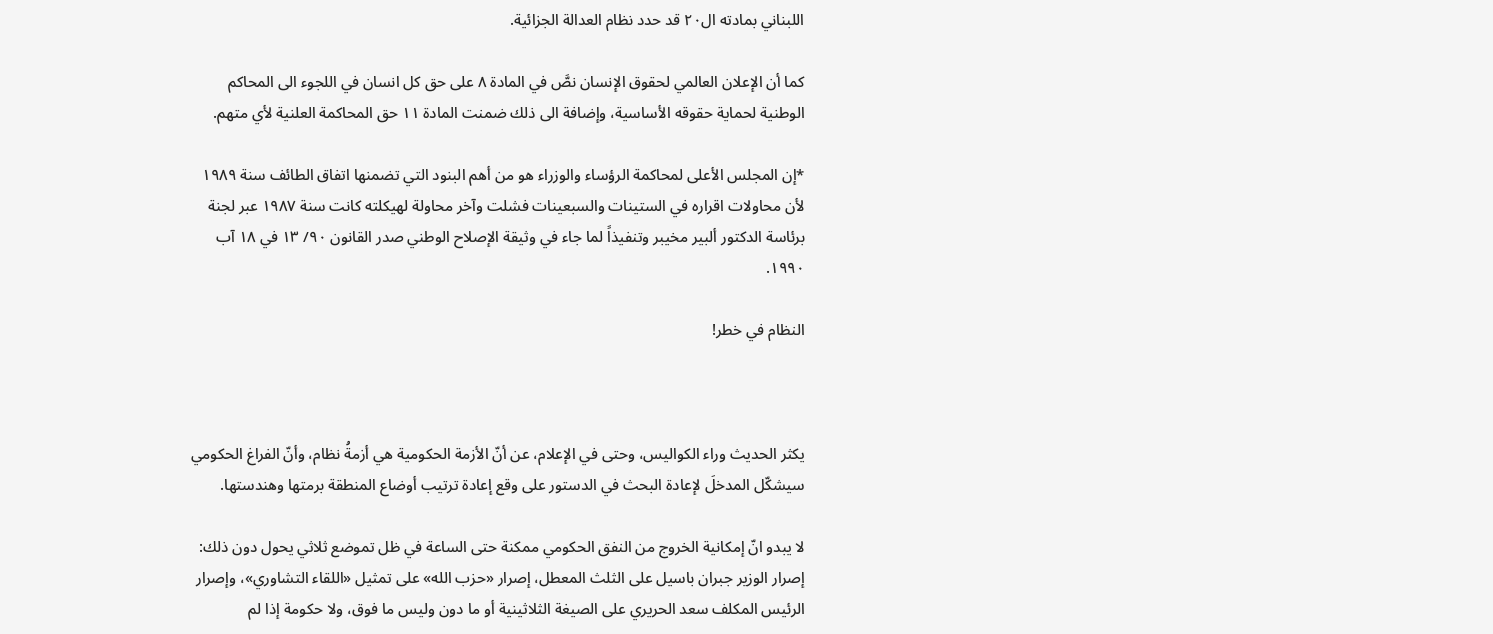اللبناني بمادته ال٢٠ قد حدد نظام العدالة الجزائية.

كما أن الإعلان العالمي لحقوق الإنسان نصَّ في المادة ٨ على حق كل انسان في اللجوء الى المحاكم الوطنية لحماية حقوقه الأساسية، وإضافة الى ذلك ضمنت المادة ١١ حق المحاكمة العلنية لأي متهم.

*إن المجلس الأعلى لمحاكمة الرؤساء والوزراء هو من أهم البنود التي تضمنها اتفاق الطائف سنة ١٩٨٩ لأن محاولات اقراره في الستينات والسبعينات فشلت وآخر محاولة لهيكلته كانت سنة ١٩٨٧ عبر لجنة برئاسة الدكتور ألبير مخيبر وتنفيذاً لما جاء في وثيقة الإصلاح الوطني صدر القانون ٩٠/ ١٣ في ١٨ آب ١٩٩٠.

النظام في خطر!



يكثر الحديث وراء الكواليس، وحتى في الإعلام، عن أنّ الأزمة الحكومية هي أزمةُ نظام، وأنّ الفراغ الحكومي سيشكّل المدخلَ لإعادة البحث في الدستور على وقع إعادة ترتيب أوضاع المنطقة برمتها وهندستها.

لا يبدو انّ إمكانية الخروج من النفق الحكومي ممكنة حتى الساعة في ظل تموضع ثلاثي يحول دون ذلك: إصرار الوزير جبران باسيل على الثلث المعطل، إصرار «حزب الله» على تمثيل «اللقاء التشاوري»، وإصرار الرئيس المكلف سعد الحريري على الصيغة الثلاثينية أو ما دون وليس ما فوق، ولا حكومة إذا لم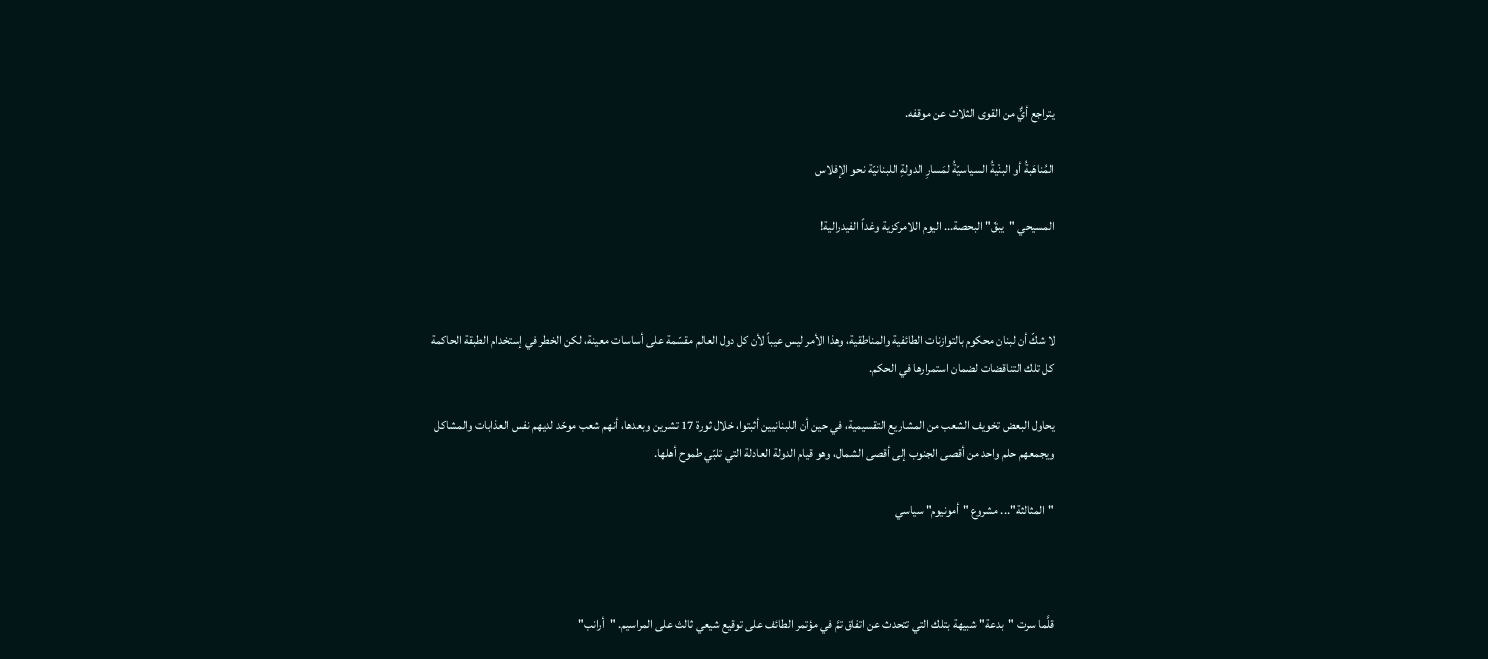يتراجع أيٌّ من القوى الثلاث عن موقفه.

المُناهَبةُ أو البنْيةُ السياسيّةُ لمَسارِ الدولةِ اللبنانيّة نحو الإفلاس

المسيحي "يبقّ" البحصة... اليوم اللامركزية وغداً الفيدرالية!



لا شكّ أن لبنان محكوم بالتوازنات الطائفية والمناطقية، وهذا الأمر ليس عيباً لأن كل دول العالم مقسّمة على أساسات معينة، لكن الخطر في إستخدام الطبقة الحاكمة كل تلك التناقضات لضمان استمرارها في الحكم.

يحاول البعض تخويف الشعب من المشاريع التقسيمية، في حين أن اللبنانيين أثبتوا، خلال ثورة 17 تشرين وبعدها، أنهم شعب موحّد لديهم نفس العذابات والمشاكل ويجمعهم حلم واحد من أقصى الجنوب إلى أقصى الشمال، وهو قيام الدولة العادلة التي تلبّي طموح أهلها.

"المثالثة"... مشروع "أمونيوم" سياسي



قلَّما سرت "بدعة" شبيهة بتلك التي تتحدث عن اتفاق تمَّ في مؤتمر الطائف على توقيع شيعي ثالث على المراسيم. "أرانب"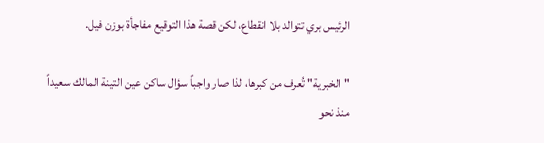الرئيس بري تتوالد بلا انقطاع، لكن قصة هذا التوقيع مفاجأة بوزن فيل.

"الخبرية" تُعرف من كبرها، لذا صار واجباً سؤال ساكن عين التينة المالك سعيداً منذ نحو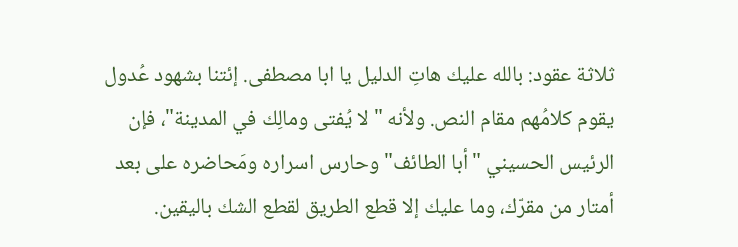ثلاثة عقود: بالله عليك هاتِ الدليل يا ابا مصطفى. إئتنا بشهود عُدول يقوم كلامُهم مقام النص. ولأنه "لا يُفتى ومالِك في المدينة"، فإن الرئيس الحسيني "أبا الطائف" وحارس اسراره ومَحاضره على بعد أمتار من مقرّك، وما عليك إلا قطع الطريق لقطع الشك باليقين.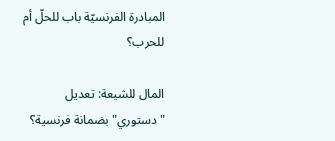المبادرة الفرنسيّة باب للحلّ أم للحرب؟

المال للشيعة: تعديل "دستوري" بضمانة فرنسية؟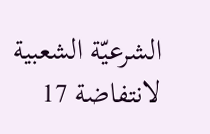الشرعيّة الشعبية لانتفاضة 17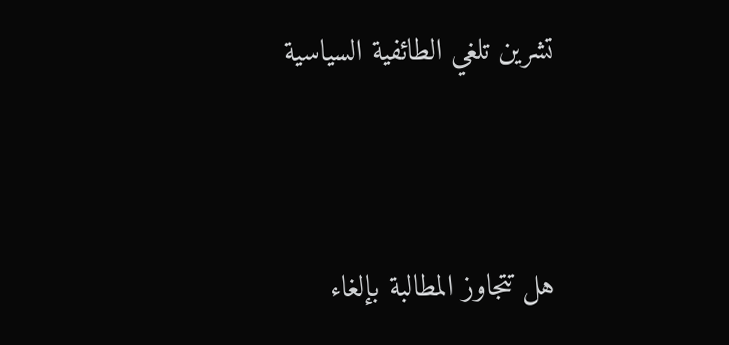تشرين تلغي الطائفية السياسية



هل تتجاوز المطالبة بإلغاء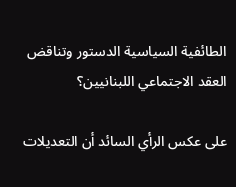الطائفية السياسية الدستور وتناقض العقد الاجتماعي اللبنانيين؟

على عكس الرأي السائد أن التعديلات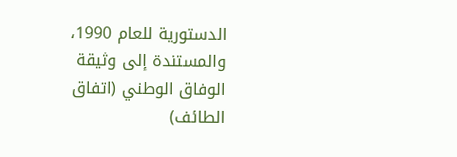الدستورية للعام 1990، والمستندة إلى وثيقة الوفاق الوطني (اتفاق الطائف)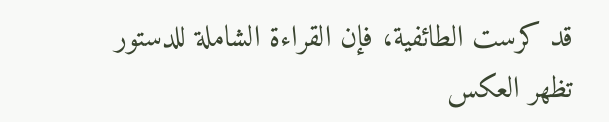قد كرست الطائفية، فإن القراءة الشاملة للدستور تظهر العكس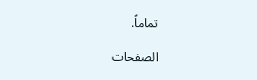تماماً.

الصفحات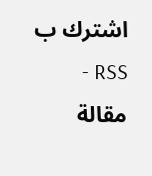اشترك ب RSS - مقالة